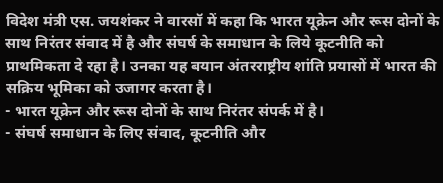विदेश मंत्री एस. जयशंकर ने वारसॉ में कहा कि भारत यूक्रेन और रूस दोनों के साथ निरंतर संवाद में है और संघर्ष के समाधान के लिये कूटनीति को प्राथमिकता दे रहा है। उनका यह बयान अंतरराष्ट्रीय शांति प्रयासों में भारत की सक्रिय भूमिका को उजागर करता है।
- भारत यूक्रेन और रूस दोनों के साथ निरंतर संपर्क में है।
- संघर्ष समाधान के लिए संवाद, कूटनीति और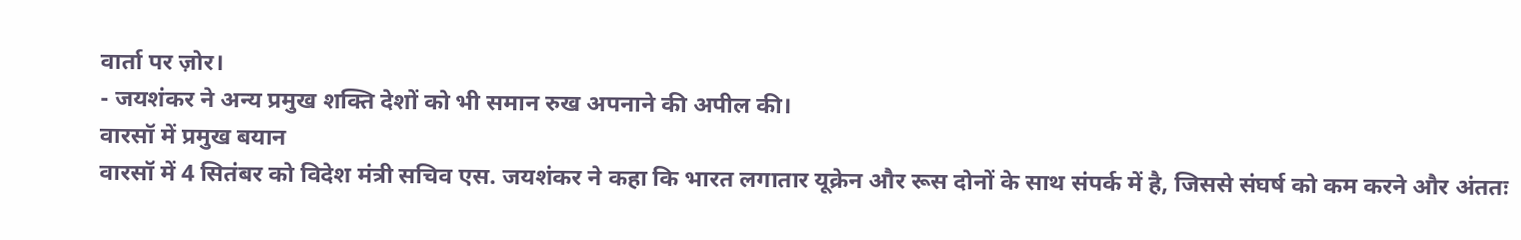वार्ता पर ज़ोर।
- जयशंकर ने अन्य प्रमुख शक्ति देशों को भी समान रुख अपनाने की अपील की।
वारसॉ में प्रमुख बयान
वारसॉ में 4 सितंबर को विदेश मंत्री सचिव एस. जयशंकर ने कहा कि भारत लगातार यूक्रेन और रूस दोनों के साथ संपर्क में है, जिससे संघर्ष को कम करने और अंततः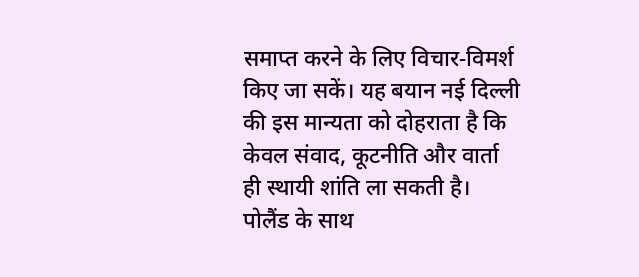समाप्त करने के लिए विचार‑विमर्श किए जा सकें। यह बयान नई दिल्ली की इस मान्यता को दोहराता है कि केवल संवाद, कूटनीति और वार्ता ही स्थायी शांति ला सकती है।
पोलैंड के साथ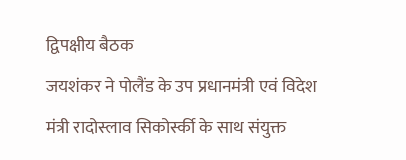द्विपक्षीय बैठक
जयशंकर ने पोलैंड के उप प्रधानमंत्री एवं विदेश मंत्री रादोस्लाव सिकोर्स्की के साथ संयुक्त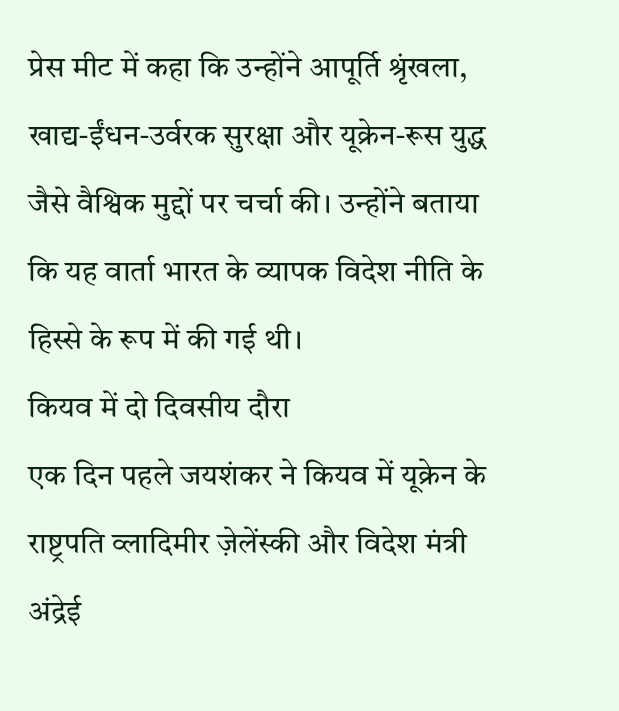प्रेस मीट में कहा कि उन्होंने आपूर्ति श्रृंखला, खाद्य‑ईंधन‑उर्वरक सुरक्षा और यूक्रेन‑रूस युद्ध जैसे वैश्विक मुद्दों पर चर्चा की। उन्होंने बताया कि यह वार्ता भारत के व्यापक विदेश नीति के हिस्से के रूप में की गई थी।
कियव में दो दिवसीय दौरा
एक दिन पहले जयशंकर ने कियव में यूक्रेन के राष्ट्रपति व्लादिमीर ज़ेलेंस्की और विदेश मंत्री अंद्रेई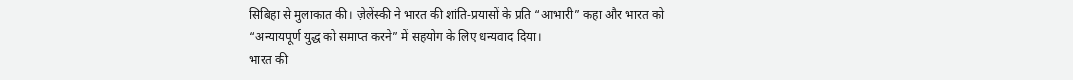सिबिहा से मुलाकात की। ज़ेलेंस्की ने भारत की शांति‑प्रयासों के प्रति “आभारी” कहा और भारत को “अन्यायपूर्ण युद्ध को समाप्त करने” में सहयोग के लिए धन्यवाद दिया।
भारत की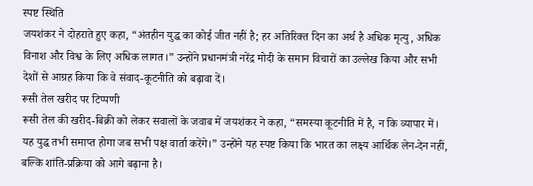स्पष्ट स्थिति
जयशंकर ने दोहराते हुए कहा, “अंतहीन युद्ध का कोई जीत नहीं है; हर अतिरिक्त दिन का अर्थ है अधिक मृत्यु, अधिक विनाश और विश्व के लिए अधिक लागत।” उन्होंने प्रधानमंत्री नरेंद्र मोदी के समान विचारों का उल्लेख किया और सभी देशों से आग्रह किया कि वे संवाद‑कूटनीति को बढ़ावा दें।
रूसी तेल खरीद पर टिप्पणी
रूसी तेल की खरीद‑बिक्री को लेकर सवालों के जवाब में जयशंकर ने कहा, “समस्या कूटनीति में है, न कि व्यापार में। यह युद्ध तभी समाप्त होगा जब सभी पक्ष वार्ता करेंगे।” उन्होंने यह स्पष्ट किया कि भारत का लक्ष्य आर्थिक लेन‑देन नहीं, बल्कि शांति‑प्रक्रिया को आगे बढ़ाना है।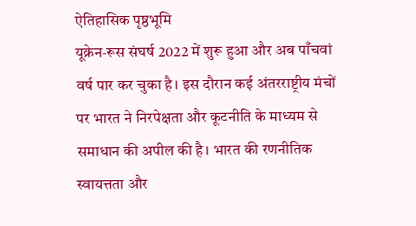ऐतिहासिक पृष्ठभूमि
यूक्रेन‑रूस संघर्ष 2022 में शुरू हुआ और अब पाँचवां वर्ष पार कर चुका है। इस दौरान कई अंतरराष्ट्रीय मंचों पर भारत ने निरपेक्षता और कूटनीति के माध्यम से समाधान की अपील की है। भारत की रणनीतिक स्वायत्तता और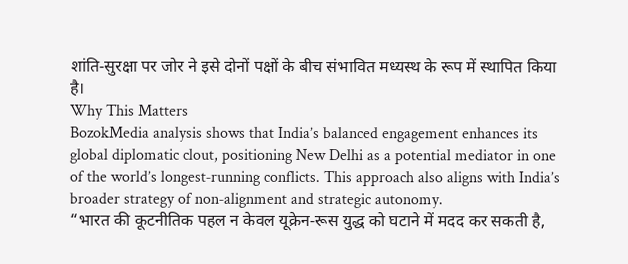शांति‑सुरक्षा पर जोर ने इसे दोनों पक्षों के बीच संभावित मध्यस्थ के रूप में स्थापित किया है।
Why This Matters
BozokMedia analysis shows that India’s balanced engagement enhances its global diplomatic clout, positioning New Delhi as a potential mediator in one of the world’s longest‑running conflicts. This approach also aligns with India’s broader strategy of non‑alignment and strategic autonomy.
“भारत की कूटनीतिक पहल न केवल यूक्रेन‑रूस युद्ध को घटाने में मदद कर सकती है,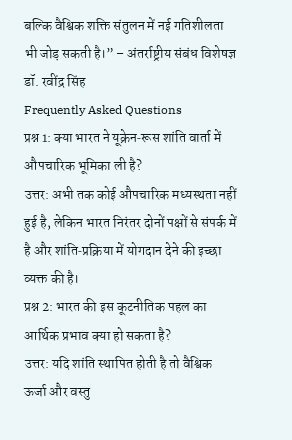बल्कि वैश्विक शक्ति संतुलन में नई गतिशीलता भी जोड़ सकती है।” – अंतर्राष्ट्रीय संबंध विशेषज्ञ डॉ. रवींद्र सिंह
Frequently Asked Questions
प्रश्न 1: क्या भारत ने यूक्रेन‑रूस शांति वार्ता में औपचारिक भूमिका ली है?
उत्तर: अभी तक कोई औपचारिक मध्यस्थता नहीं हुई है, लेकिन भारत निरंतर दोनों पक्षों से संपर्क में है और शांति‑प्रक्रिया में योगदान देने की इच्छा व्यक्त की है।
प्रश्न 2: भारत की इस कूटनीतिक पहल का आर्थिक प्रभाव क्या हो सकता है?
उत्तर: यदि शांति स्थापित होती है तो वैश्विक ऊर्जा और वस्तु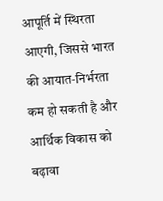आपूर्ति में स्थिरता आएगी, जिससे भारत की आयात‑निर्भरता कम हो सकती है और आर्थिक विकास को बढ़ावा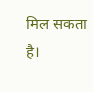मिल सकता है।